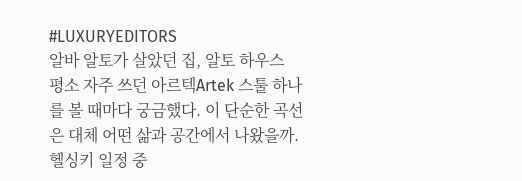#LUXURYEDITORS
알바 알토가 살았던 집, 알토 하우스
평소 자주 쓰던 아르텍Artek 스툴 하나를 볼 때마다 궁금했다. 이 단순한 곡선은 대체 어떤 삶과 공간에서 나왔을까. 헬싱키 일정 중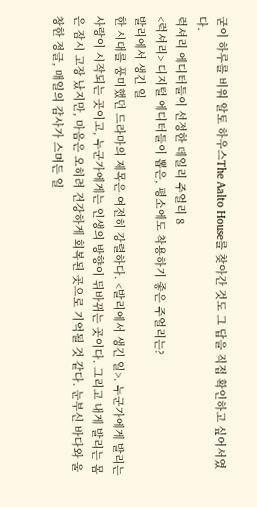굳이 하루를 비워 알토 하우스The Aalto House를 찾아간 것도 그 답을 직접 확인하고 싶어서였다.
럭셔리 에디터들이 선정한 데일리 주얼리 8
<럭셔리> 디지털 에디터들이 뽑은, 평소에도 착용하기 좋은 주얼리는?
발리에서 생긴 일
한 시대를 풍미했던 드라마의 제목은 여전히 강렬하다. <발리에서 생긴 일>. 누군가에게 발리는 사랑이 시작되는 곳이고, 누군가에게는 인생의 방향이 뒤바뀌는 곳이다. 그리고 내게 발리는 몸은 잠시 고장 났지만, 마음은 오히려 건강하게 회복된 곳으로 기억될 것 같다. 눈부신 바다와 울창한 정글, 매일의 감사가 스며든 일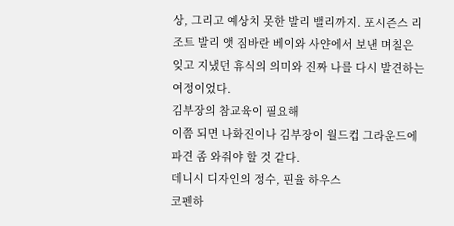상, 그리고 예상치 못한 발리 밸리까지. 포시즌스 리조트 발리 앳 짐바란 베이와 사얀에서 보낸 며칠은 잊고 지냈던 휴식의 의미와 진짜 나를 다시 발견하는 여정이었다.
김부장의 참교육이 필요해
이쯤 되면 나화진이나 김부장이 월드컵 그라운드에 파견 좀 와줘야 할 것 같다.
데니시 디자인의 정수, 핀율 하우스
코펜하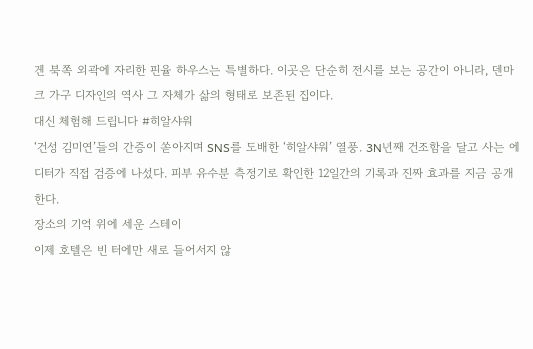겐 북쪽 외곽에 자리한 핀율 하우스는 특별하다. 이곳은 단순히 전시를 보는 공간이 아니라, 덴마크 가구 디자인의 역사 그 자체가 삶의 형태로 보존된 집이다.
대신 체험해 드립니다 #히알샤워
‘건성 김미연’들의 간증이 쏟아지며 SNS를 도배한 ‘히알샤워’ 열풍. 3N년째 건조함을 달고 사는 에디터가 직접 검증에 나섰다. 피부 유수분 측정기로 확인한 12일간의 기록과 진짜 효과를 지금 공개한다.
장소의 기억 위에 세운 스테이
이제 호텔은 빈 터에만 새로 들어서지 않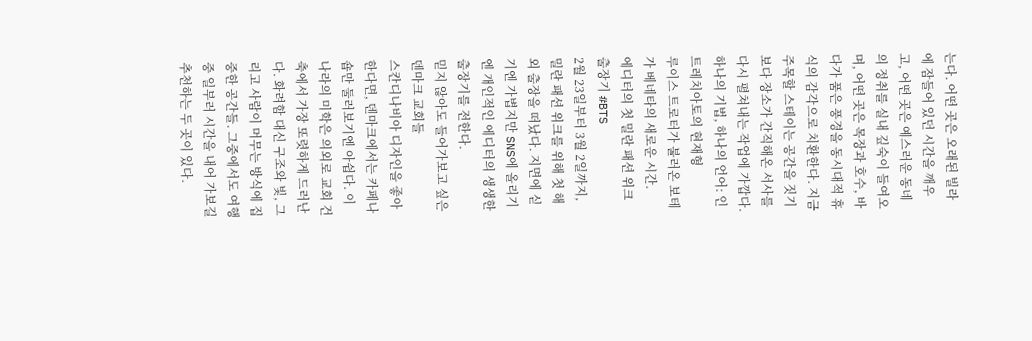는다. 어떤 곳은 오래된 빌라에 잠들어 있던 시간을 깨우고, 어떤 곳은 예스러운 동네의 정취를 실내 깊숙이 들여오며, 어떤 곳은 목장과 호수, 바다가 품은 풍경을 동시대적 휴식의 감각으로 치환한다. 지금 주목할 스테이는 공간을 짓기보다 장소가 간직해온 서사를 다시 펼쳐내는 작업에 가깝다.
하나의 기법, 하나의 언어: 인트레치아토의 현재형
루이스 트로터가 불러온 보테가 베네타의 새로운 시간.
에디터의 첫 밀란 패션 위크 출장기 #BTS
2월 23일부터 3월 2일까지, 밀란 패션 위크를 위해 첫 해외 출장을 떠났다. 지면에 싣기엔 가볍지만 SNS에 올리기엔 개인적인 에디터의 생생한 출장기를 전한다.
믿지 않아도 들어가보고 싶은 덴마크 교회들
스칸디나비아 디자인을 좋아한다면, 덴마크에서는 카페나 숍만 둘러보기엔 아쉽다. 이 나라의 미학은 의외로 교회 건축에서 가장 또렷하게 드러난다. 화려함 대신 구조와 빛, 그리고 사람이 머무는 방식에 집중한 공간들. 그중에서도 여행 중 일부러 시간을 내어 가보길 추천하는 두 곳이 있다.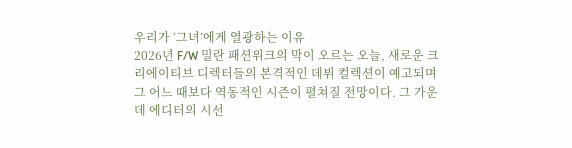우리가 ‘그녀’에게 열광하는 이유
2026년 F/W 밀란 패션위크의 막이 오르는 오늘, 새로운 크리에이티브 디렉터들의 본격적인 데뷔 컬렉션이 예고되며 그 어느 때보다 역동적인 시즌이 펼쳐질 전망이다. 그 가운데 에디터의 시선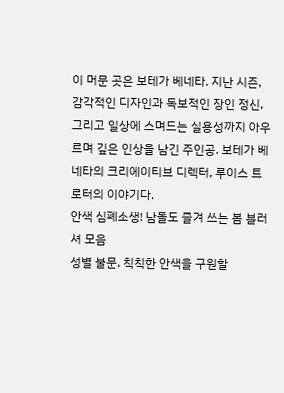이 머문 곳은 보테가 베네타. 지난 시즌, 감각적인 디자인과 독보적인 장인 정신, 그리고 일상에 스며드는 실용성까지 아우르며 깊은 인상을 남긴 주인공. 보테가 베네타의 크리에이티브 디렉터, 루이스 트로터의 이야기다.
안색 심폐소생! 남돌도 즐겨 쓰는 봄 블러셔 모음
성별 불문, 칙칙한 안색을 구원할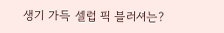생기 가득 셀럽 픽 블러셔는?